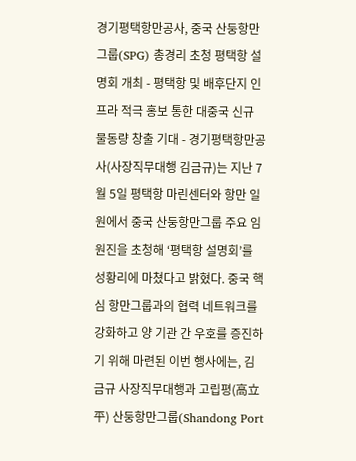경기평택항만공사, 중국 산둥항만그룹(SPG) 총경리 초청 평택항 설명회 개최 - 평택항 및 배후단지 인프라 적극 홍보 통한 대중국 신규 물동량 창출 기대 - 경기평택항만공사(사장직무대행 김금규)는 지난 7월 5일 평택항 마린센터와 항만 일원에서 중국 산둥항만그룹 주요 임원진을 초청해 ‘평택항 설명회’를 성황리에 마쳤다고 밝혔다. 중국 핵심 항만그룹과의 협력 네트워크를 강화하고 양 기관 간 우호를 증진하기 위해 마련된 이번 행사에는, 김금규 사장직무대행과 고립평(高立平) 산둥항만그룹(Shandong Port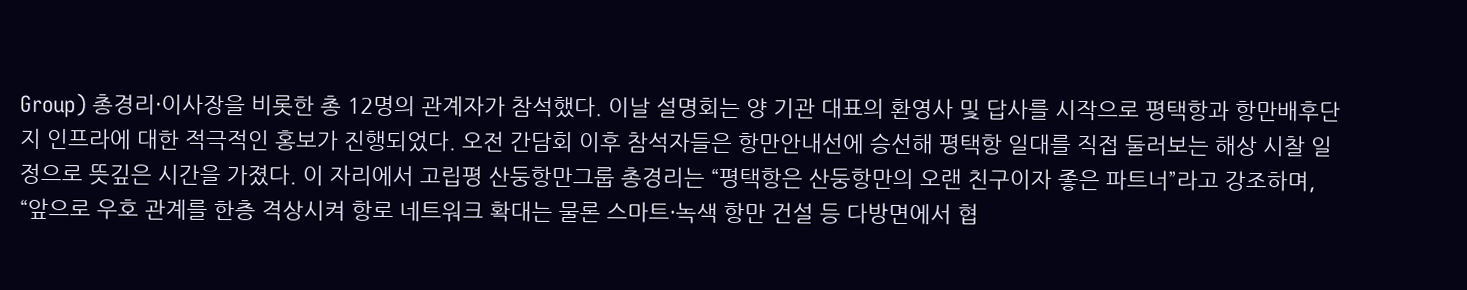Group) 총경리·이사장을 비롯한 총 12명의 관계자가 참석했다. 이날 설명회는 양 기관 대표의 환영사 및 답사를 시작으로 평택항과 항만배후단지 인프라에 대한 적극적인 홍보가 진행되었다. 오전 간담회 이후 참석자들은 항만안내선에 승선해 평택항 일대를 직접 둘러보는 해상 시찰 일정으로 뜻깊은 시간을 가졌다. 이 자리에서 고립평 산둥항만그룹 총경리는 “평택항은 산둥항만의 오랜 친구이자 좋은 파트너”라고 강조하며, “앞으로 우호 관계를 한층 격상시켜 항로 네트워크 확대는 물론 스마트·녹색 항만 건설 등 다방면에서 협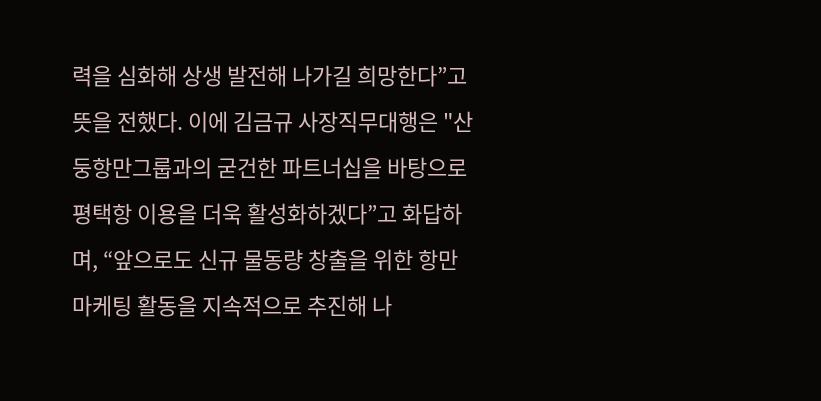력을 심화해 상생 발전해 나가길 희망한다”고 뜻을 전했다. 이에 김금규 사장직무대행은 "산둥항만그룹과의 굳건한 파트너십을 바탕으로 평택항 이용을 더욱 활성화하겠다”고 화답하며, “앞으로도 신규 물동량 창출을 위한 항만 마케팅 활동을 지속적으로 추진해 나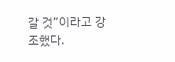갈 것”이라고 강조했다.